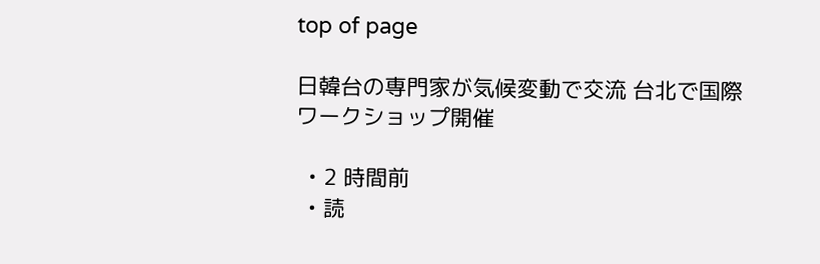top of page

日韓台の専門家が気候変動で交流 台北で国際ワークショップ開催

  • 2 時間前
  • 読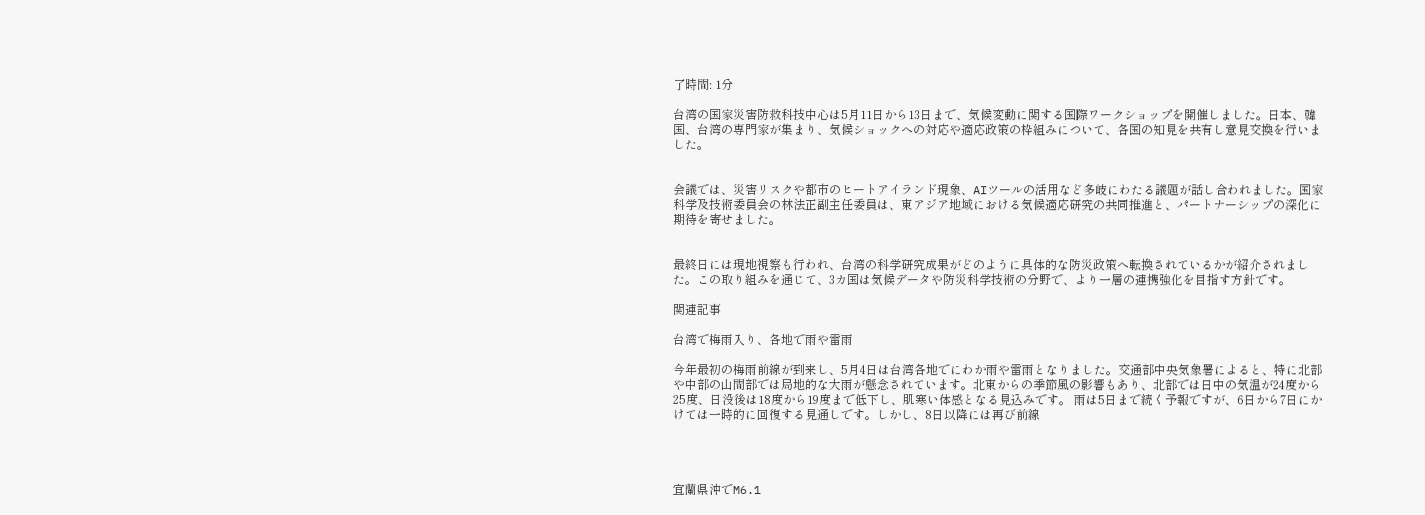了時間: 1分

台湾の国家災害防救科技中心は5月11日から13日まで、気候変動に関する国際ワークショップを開催しました。日本、韓国、台湾の専門家が集まり、気候ショックへの対応や適応政策の枠組みについて、各国の知見を共有し意見交換を行いました。


会議では、災害リスクや都市のヒートアイランド現象、AIツールの活用など多岐にわたる議題が話し合われました。国家科学及技術委員会の林法正副主任委員は、東アジア地域における気候適応研究の共同推進と、パートナーシップの深化に期待を寄せました。


最終日には現地視察も行われ、台湾の科学研究成果がどのように具体的な防災政策へ転換されているかが紹介されました。この取り組みを通じて、3カ国は気候データや防災科学技術の分野で、より一層の連携強化を目指す方針です。

関連記事

台湾で梅雨入り、各地で雨や雷雨

今年最初の梅雨前線が到来し、5月4日は台湾各地でにわか雨や雷雨となりました。交通部中央気象署によると、特に北部や中部の山間部では局地的な大雨が懸念されています。北東からの季節風の影響もあり、北部では日中の気温が24度から25度、日没後は18度から19度まで低下し、肌寒い体感となる見込みです。 雨は5日まで続く予報ですが、6日から7日にかけては一時的に回復する見通しです。しかし、8日以降には再び前線




宜蘭県沖でM6.1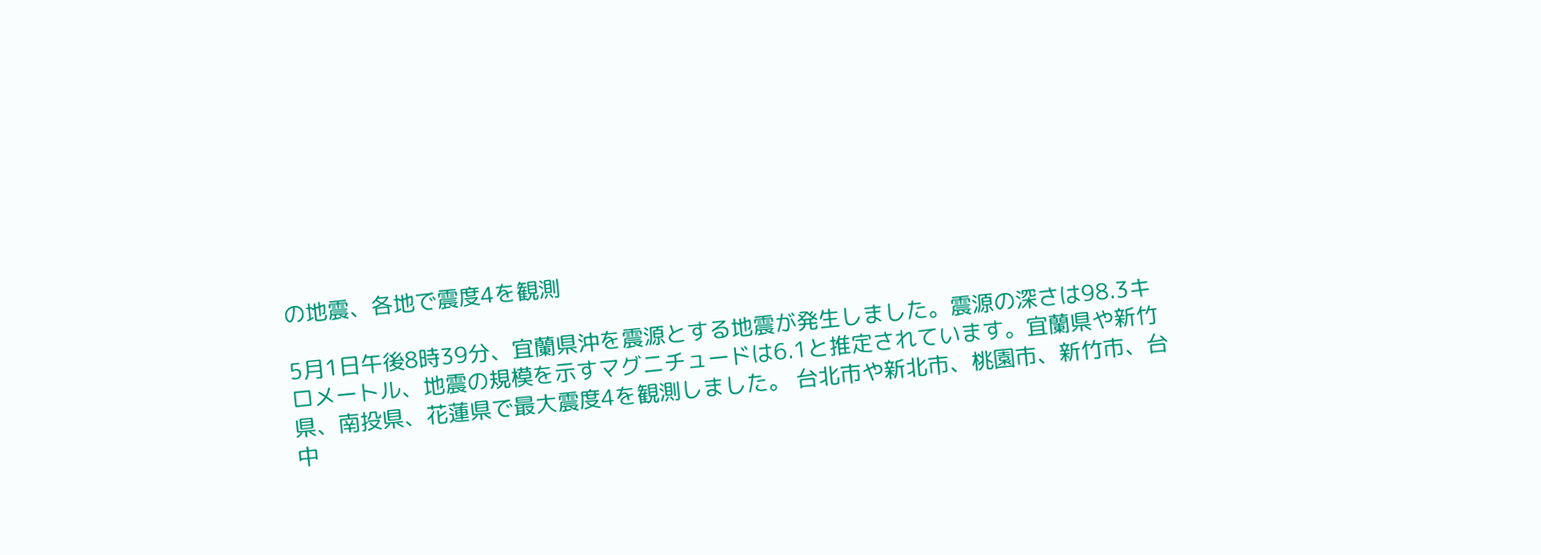の地震、各地で震度4を観測

5月1日午後8時39分、宜蘭県沖を震源とする地震が発生しました。震源の深さは98.3キロメートル、地震の規模を示すマグニチュードは6.1と推定されています。宜蘭県や新竹県、南投県、花蓮県で最大震度4を観測しました。 台北市や新北市、桃園市、新竹市、台中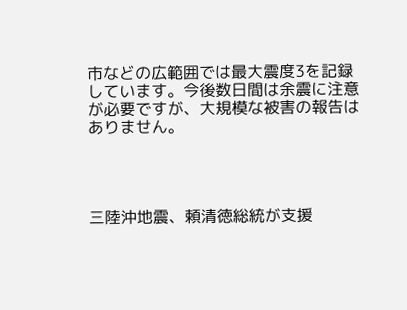市などの広範囲では最大震度3を記録しています。今後数日間は余震に注意が必要ですが、大規模な被害の報告はありません。




三陸沖地震、頼清徳総統が支援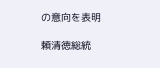の意向を表明

頼清徳総統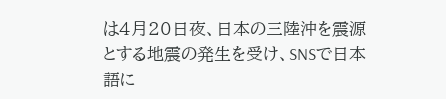は4月20日夜、日本の三陸沖を震源とする地震の発生を受け、SNSで日本語に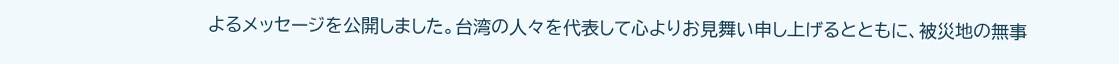よるメッセージを公開しました。台湾の人々を代表して心よりお見舞い申し上げるとともに、被災地の無事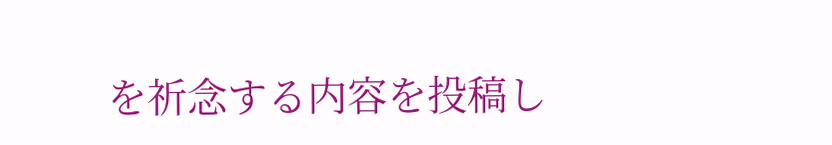を祈念する内容を投稿し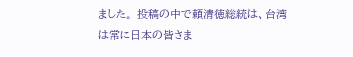ました。 投稿の中で頼清徳総統は、台湾は常に日本の皆さま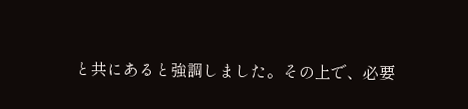と共にあると強調しました。その上で、必要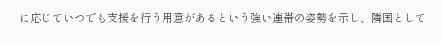に応じていつでも支援を行う用意があるという強い連帯の姿勢を示し、隣国として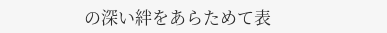の深い絆をあらためて表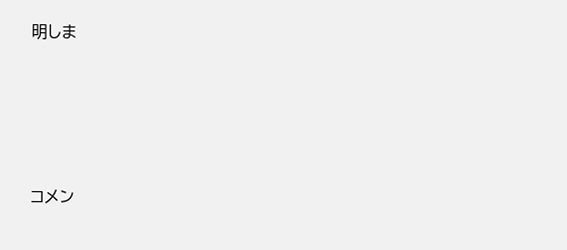明しま





コメン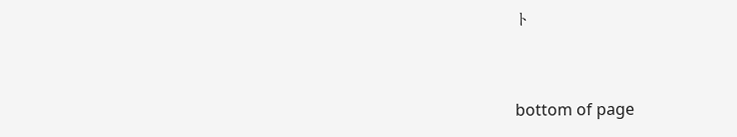ト


bottom of page